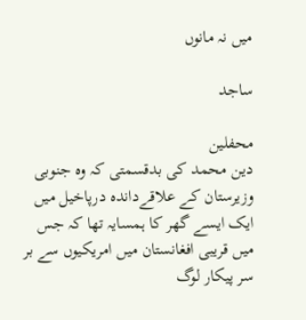میں نہ مانوں

ساجد

محفلین
دین محمد کی بدقسمتی کہ وہ جنوبی وزیرستان کے علاقےداندہ درپاخیل میں ایک ایسے گھر کا ہمسایہ تھا کہ جس میں قریبی افغانستان میں امریکیوں سے بر سر پیکار لوگ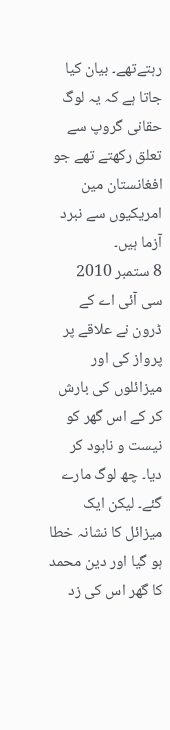رہتےتھے۔ بیان کیا جاتا ہے کہ یہ لوگ حقانی گروپ سے تعلق رکھتے تھے جو افغانستان مین امریکیوں سے نبرد آزما ہیں۔
8 ستمبر 2010
سی آئی اے کے ڈرون نے علاقے پر پرواز کی اور میزائلوں کی بارش کر کے اس گھر کو نیست و نابود کر دیا۔ چھ لوگ مارے گئے۔ لیکن ایک میزائل کا نشانہ خطا ہو گیا اور دین محمد کا گھر اس کی زد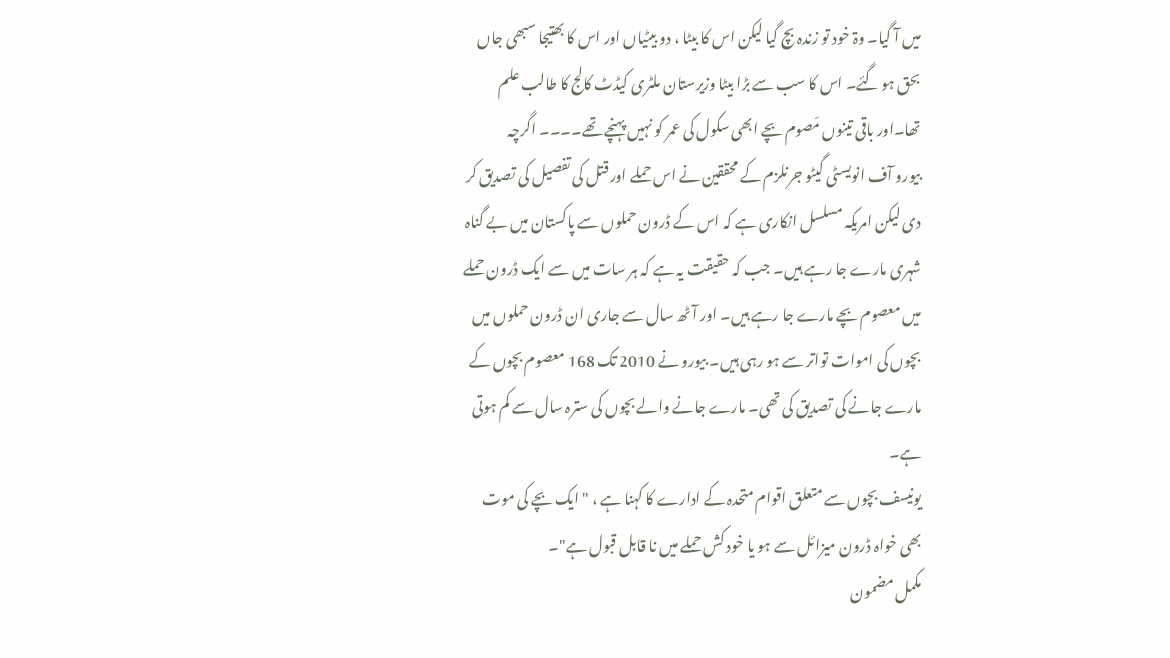میں آ گیا۔ وۃ خود تو زندہ بچ گیا لیکن اس کا بیٹا ، دو بیٹیاں اور اس کا بھتیجا سبھی جاں بحق ہو گئے۔ اس کا سب سے بڑا بیٹا وزیرستان ملٹری کیڈٹ کالج کا طالب علم تھا۔اور باقی تینوں مّصوم بچے ابھی سکول کی عمر کو نہیں پہنچے تھے۔۔۔۔ اگرچہ
بیورو آف انویسٹی گیٹو جرنلزم کے محققین نے اس حملے اور قتل کی تفصیل کی تصدیق کر دی لیکن امریکہ مسلسل انکاری ہے کہ اس کے ڈرون حملوں سے پاکستان میں بے گناہ شہری مارے جا رہے ہیں۔ جب کہ حقیقت یہ ہے کہ ہر سات میں سے ایک ڈرون حملے میں معصوم بچے مارے جا رہے ہیں۔ اور آٹھ سال سے جاری ان ڈرون حملوں میں بچوں کی اموات تواتر سے ہو رہی ہیں۔ بیورو نے 2010 تک 168 معصوم بچوں کے مارے جانے کی تصدیق کی تھی۔ مارے جانے والے بچوں کی سترہ سال سے کم ہوتی ہے۔
یونیسف بچوں سے متعلق اقوام متحدہ کے ادارے کا کہنا ہے ، " ایک بچے کی موت بھی خواہ ڈرون میزائل سے ہو یا خود کش حملے میں نا قابل قبول ہے"۔
مکمل مضمون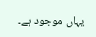یہاں موجود ہے۔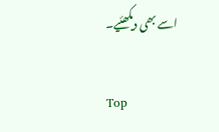اسے بھی دیکھئیے۔

Top